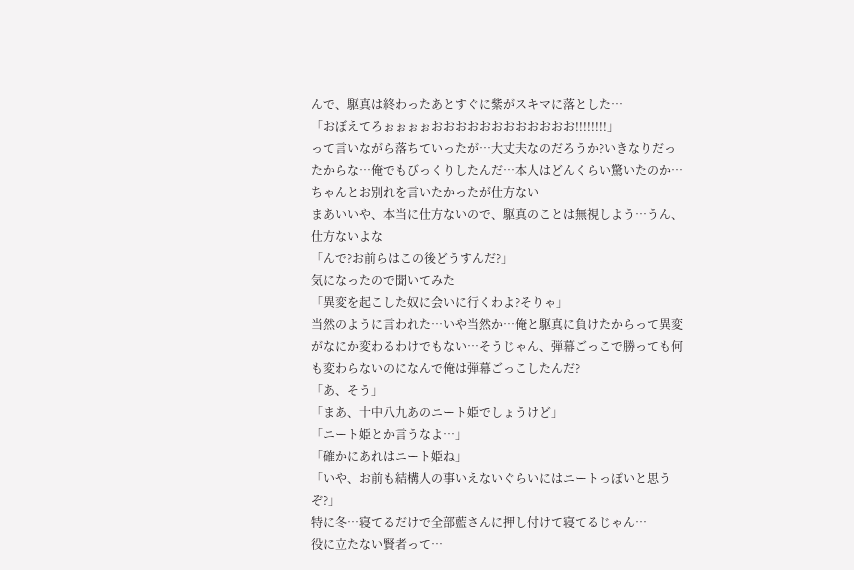んで、駆真は終わったあとすぐに紫がスキマに落とした…
「おぼえてろぉぉぉぉおおおおおおおおおおおお!!!!!!!!」
って言いながら落ちていったが…大丈夫なのだろうか?いきなりだったからな…俺でもびっくりしたんだ…本人はどんくらい驚いたのか…ちゃんとお別れを言いたかったが仕方ない
まあいいや、本当に仕方ないので、駆真のことは無視しよう…うん、仕方ないよな
「んで?お前らはこの後どうすんだ?」
気になったので聞いてみた
「異変を起こした奴に会いに行くわよ?そりゃ」
当然のように言われた…いや当然か…俺と駆真に負けたからって異変がなにか変わるわけでもない…そうじゃん、弾幕ごっこで勝っても何も変わらないのになんで俺は弾幕ごっこしたんだ?
「あ、そう」
「まあ、十中八九あのニート姫でしょうけど」
「ニート姫とか言うなよ…」
「確かにあれはニート姫ね」
「いや、お前も結構人の事いえないぐらいにはニートっぽいと思うぞ?」
特に冬…寝てるだけで全部藍さんに押し付けて寝てるじゃん…
役に立たない賢者って…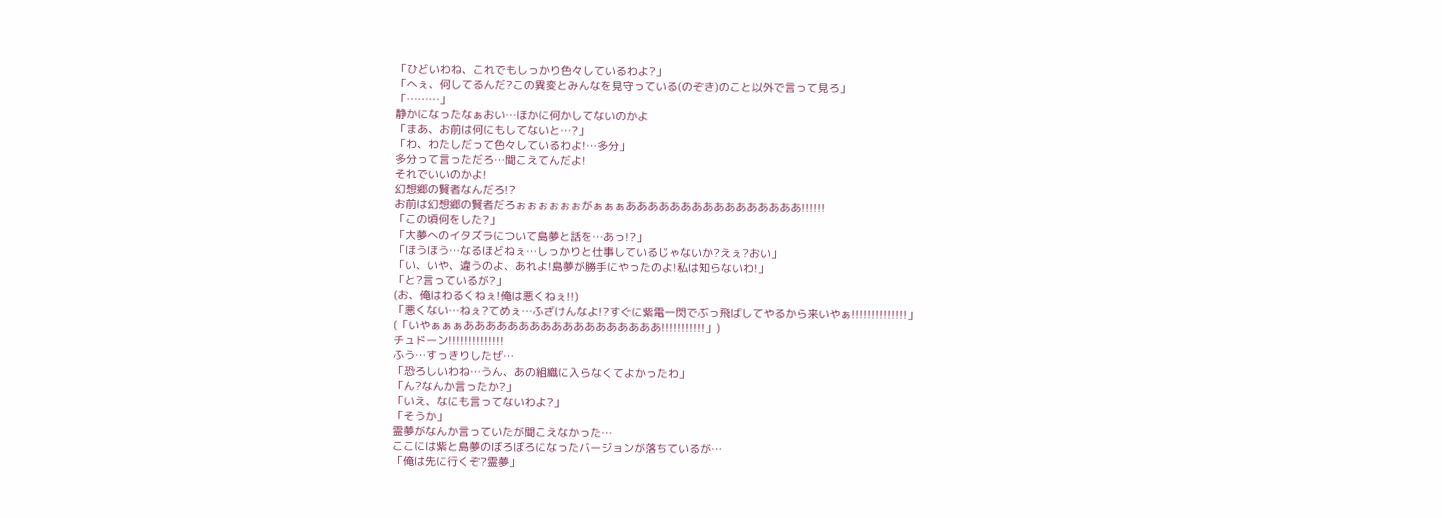「ひどいわね、これでもしっかり色々しているわよ?」
「へぇ、何してるんだ?この異変とみんなを見守っている(のぞき)のこと以外で言って見ろ」
「………」
静かになったなぁおい…ほかに何かしてないのかよ
「まあ、お前は何にもしてないと…?」
「わ、わたしだって色々しているわよ!…多分」
多分って言っただろ…聞こえてんだよ!
それでいいのかよ!
幻想郷の賢者なんだろ!?
お前は幻想郷の賢者だろぉぉぉぉぉぉがぁぁぁああああああああああああああああ!!!!!!
「この頃何をした?」
「大夢へのイタズラについて島夢と話を…あっ!?」
「ほうほう…なるほどねぇ…しっかりと仕事しているじゃないか?えぇ?おい」
「い、いや、違うのよ、あれよ!島夢が勝手にやったのよ!私は知らないわ!」
「と?言っているが?」
(お、俺はわるくねぇ!俺は悪くねぇ!!)
「悪くない…ねぇ?てめぇ…ふざけんなよ!?すぐに紫電一閃でぶっ飛ばしてやるから来いやぁ!!!!!!!!!!!!!!」
(「いやぁぁぁああああああああああああああああああ!!!!!!!!!!!」)
チュドーン!!!!!!!!!!!!!!
ふう…すっきりしたぜ…
「恐ろしいわね…うん、あの組織に入らなくてよかったわ」
「ん?なんか言ったか?」
「いえ、なにも言ってないわよ?」
「そうか」
霊夢がなんか言っていたが聞こえなかった…
ここには紫と島夢のぼろぼろになったバージョンが落ちているが…
「俺は先に行くぞ?霊夢」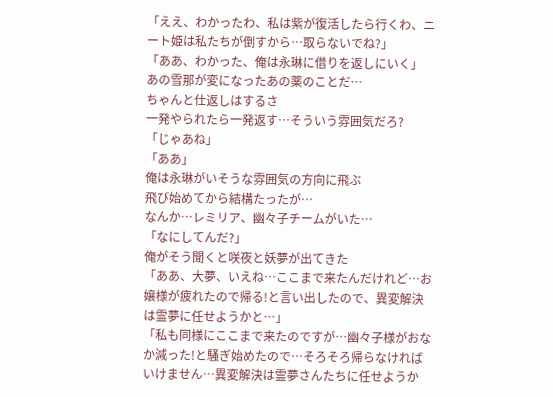「ええ、わかったわ、私は紫が復活したら行くわ、ニート姫は私たちが倒すから…取らないでね?」
「ああ、わかった、俺は永琳に借りを返しにいく」
あの雪那が変になったあの薬のことだ…
ちゃんと仕返しはするさ
一発やられたら一発返す…そういう雰囲気だろ?
「じゃあね」
「ああ」
俺は永琳がいそうな雰囲気の方向に飛ぶ
飛び始めてから結構たったが…
なんか…レミリア、幽々子チームがいた…
「なにしてんだ?」
俺がそう聞くと咲夜と妖夢が出てきた
「ああ、大夢、いえね…ここまで来たんだけれど…お嬢様が疲れたので帰る!と言い出したので、異変解決は霊夢に任せようかと…」
「私も同様にここまで来たのですが…幽々子様がおなか減った!と騒ぎ始めたので…そろそろ帰らなければいけません…異変解決は霊夢さんたちに任せようか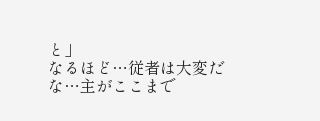と」
なるほど…従者は大変だな…主がここまで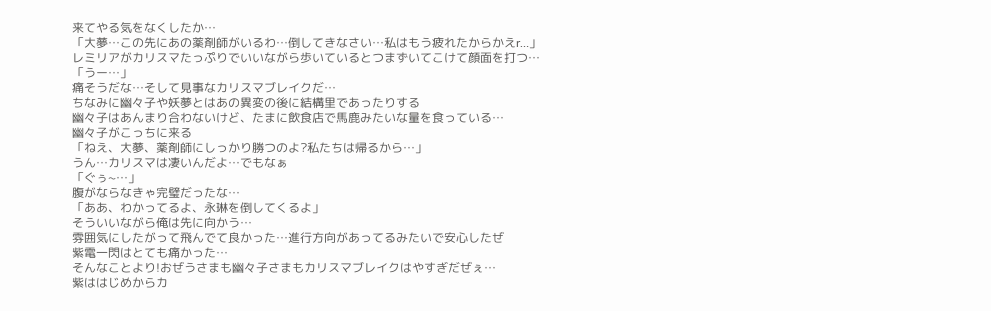来てやる気をなくしたか…
「大夢…この先にあの薬剤師がいるわ…倒してきなさい…私はもう疲れたからかえr…」
レミリアがカリスマたっぷりでいいながら歩いているとつまずいてこけて顔面を打つ…
「うー…」
痛そうだな…そして見事なカリスマブレイクだ…
ちなみに幽々子や妖夢とはあの異変の後に結構里であったりする
幽々子はあんまり合わないけど、たまに飲食店で馬鹿みたいな量を食っている…
幽々子がこっちに来る
「ねえ、大夢、薬剤師にしっかり勝つのよ?私たちは帰るから…」
うん…カリスマは凄いんだよ…でもなぁ
「ぐぅ~…」
腹がならなきゃ完璧だったな…
「ああ、わかってるよ、永琳を倒してくるよ」
そういいながら俺は先に向かう…
雰囲気にしたがって飛んでて良かった…進行方向があってるみたいで安心したぜ
紫電一閃はとても痛かった…
そんなことより!おぜうさまも幽々子さまもカリスマブレイクはやすぎだぜぇ…
紫ははじめからカ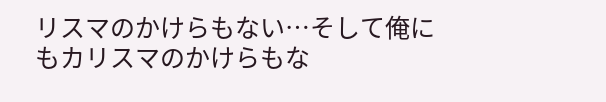リスマのかけらもない…そして俺にもカリスマのかけらもな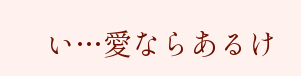い…愛ならあるけ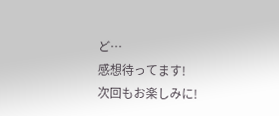ど…
感想待ってます!
次回もお楽しみに!